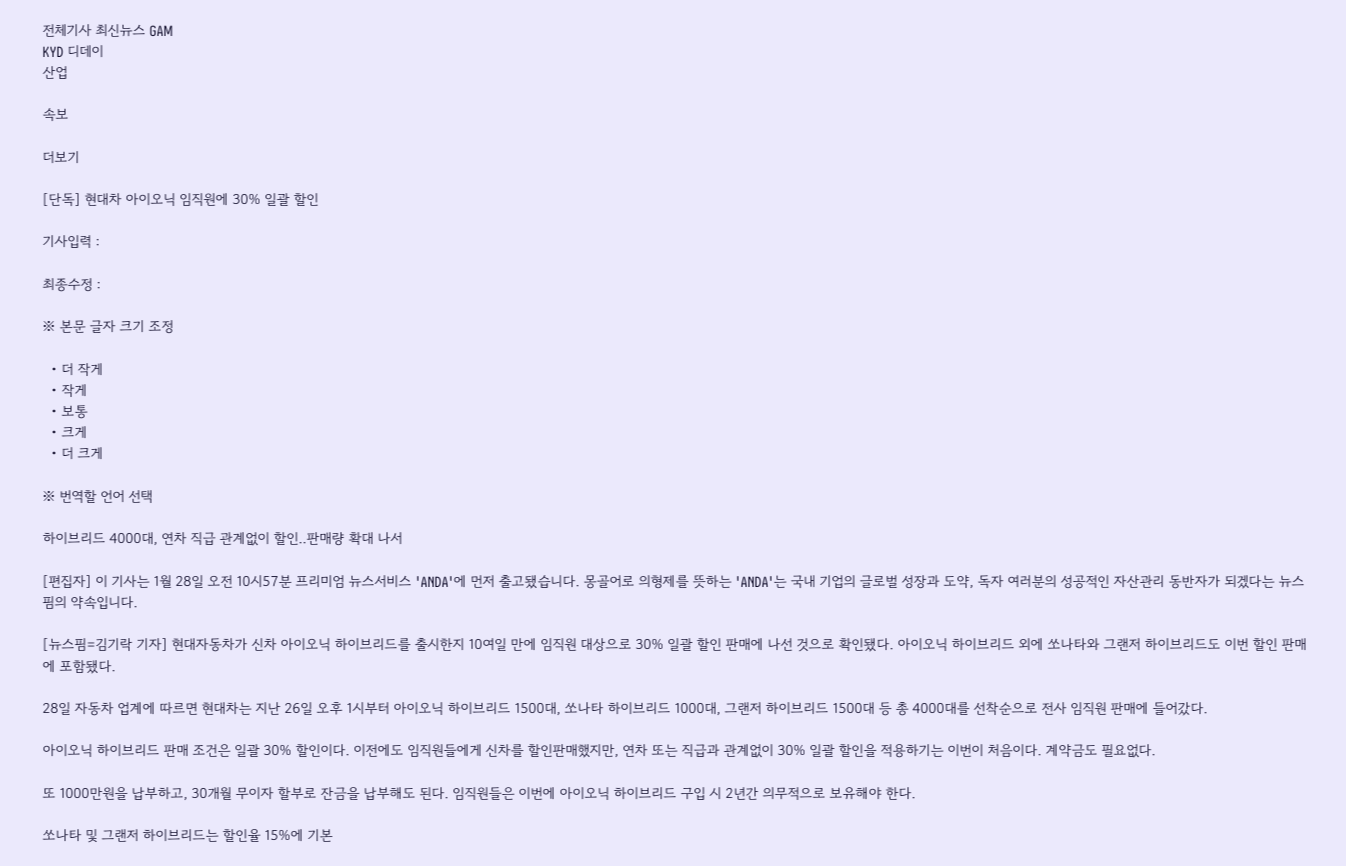전체기사 최신뉴스 GAM
KYD 디데이
산업

속보

더보기

[단독] 현대차 아이오닉 임직원에 30% 일괄 할인

기사입력 :

최종수정 :

※ 본문 글자 크기 조정

  • 더 작게
  • 작게
  • 보통
  • 크게
  • 더 크게

※ 번역할 언어 선택

하이브리드 4000대, 연차 직급 관계없이 할인..판매량 확대 나서

[편집자] 이 기사는 1월 28일 오전 10시57분 프리미엄 뉴스서비스 'ANDA'에 먼저 출고됐습니다. 몽골어로 의형제를 뜻하는 'ANDA'는 국내 기업의 글로벌 성장과 도약, 독자 여러분의 성공적인 자산관리 동반자가 되겠다는 뉴스핌의 약속입니다.

[뉴스핌=김기락 기자] 현대자동차가 신차 아이오닉 하이브리드를 출시한지 10여일 만에 임직원 대상으로 30% 일괄 할인 판매에 나선 것으로 확인됐다. 아이오닉 하이브리드 외에 쏘나타와 그랜저 하이브리드도 이번 할인 판매에 포함됐다.

28일 자동차 업계에 따르면 현대차는 지난 26일 오후 1시부터 아이오닉 하이브리드 1500대, 쏘나타 하이브리드 1000대, 그랜저 하이브리드 1500대 등 총 4000대를 선착순으로 전사 임직원 판매에 들어갔다.

아이오닉 하이브리드 판매 조건은 일괄 30% 할인이다. 이전에도 임직원들에게 신차를 할인판매했지만, 연차 또는 직급과 관계없이 30% 일괄 할인을 적용하기는 이번이 처음이다. 계약금도 필요없다.

또 1000만원을 납부하고, 30개월 무이자 할부로 잔금을 납부해도 된다. 임직원들은 이번에 아이오닉 하이브리드 구입 시 2년간 의무적으로 보유해야 한다.

쏘나타 및 그랜저 하이브리드는 할인율 15%에 기본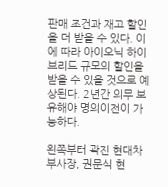판매 조건과 재고 할인을 더 받을 수 있다. 이에 따라 아이오닉 하이브리드 규모의 할인을 받을 수 있을 것으로 예상된다. 2년간 의무 보유해야 명의이전이 가능하다.

왼쪽부터 곽진 현대차 부사장, 권문식 현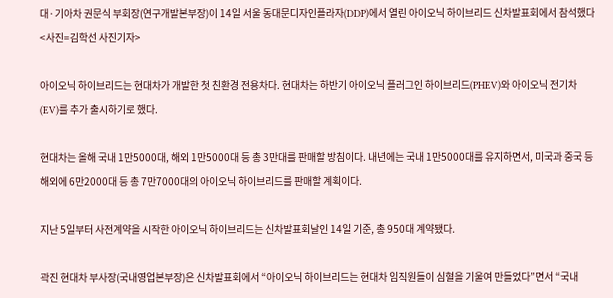대·기아차 권문식 부회장(연구개발본부장)이 14일 서울 동대문디자인플라자(DDP)에서 열린 아이오닉 하이브리드 신차발표회에서 참석했다<사진=김학선 사진기자>

아이오닉 하이브리드는 현대차가 개발한 첫 친환경 전용차다. 현대차는 하반기 아이오닉 플러그인 하이브리드(PHEV)와 아이오닉 전기차(EV)를 추가 출시하기로 했다.

현대차는 올해 국내 1만5000대, 해외 1만5000대 등 총 3만대를 판매할 방침이다. 내년에는 국내 1만5000대를 유지하면서, 미국과 중국 등 해외에 6만2000대 등 총 7만7000대의 아이오닉 하이브리드를 판매할 계획이다.

지난 5일부터 사전계약을 시작한 아이오닉 하이브리드는 신차발표회날인 14일 기준, 총 950대 계약됐다.

곽진 현대차 부사장(국내영업본부장)은 신차발표회에서 “아이오닉 하이브리드는 현대차 임직원들이 심혈을 기울여 만들었다”면서 “국내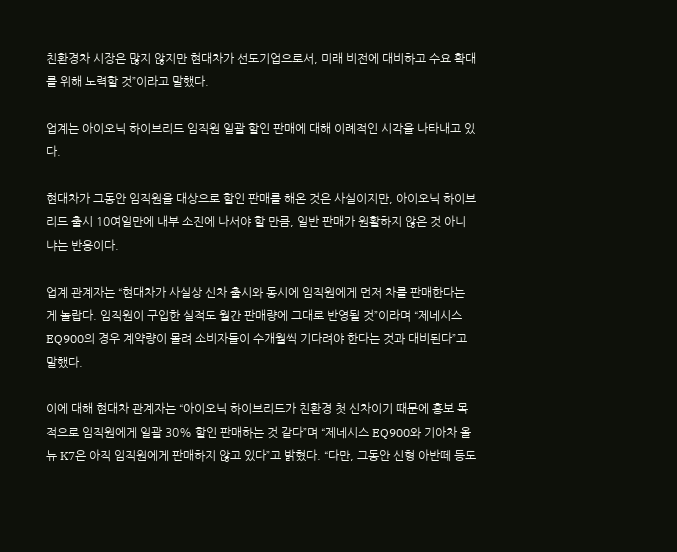친환경차 시장은 많지 않지만 현대차가 선도기업으로서, 미래 비전에 대비하고 수요 확대를 위해 노력할 것”이라고 말했다.

업계는 아이오닉 하이브리드 임직원 일괄 할인 판매에 대해 이례적인 시각을 나타내고 있다.

현대차가 그동안 임직원을 대상으로 할인 판매를 해온 것은 사실이지만, 아이오닉 하이브리드 출시 10여일만에 내부 소진에 나서야 할 만큼, 일반 판매가 원활하지 않은 것 아니냐는 반응이다.

업계 관계자는 “현대차가 사실상 신차 출시와 동시에 임직원에게 먼저 차를 판매한다는 게 놀랍다. 임직원이 구입한 실적도 월간 판매량에 그대로 반영될 것”이라며 “제네시스 EQ900의 경우 계약량이 몰려 소비자들이 수개월씩 기다려야 한다는 것과 대비된다”고 말했다.

이에 대해 현대차 관계자는 “아이오닉 하이브리드가 친환경 첫 신차이기 때문에 홍보 목적으로 임직원에게 일괄 30% 할인 판매하는 것 같다”며 “제네시스 EQ900와 기아차 올뉴 K7은 아직 임직원에게 판매하지 않고 있다”고 밝혔다. “다만, 그동안 신형 아반떼 등도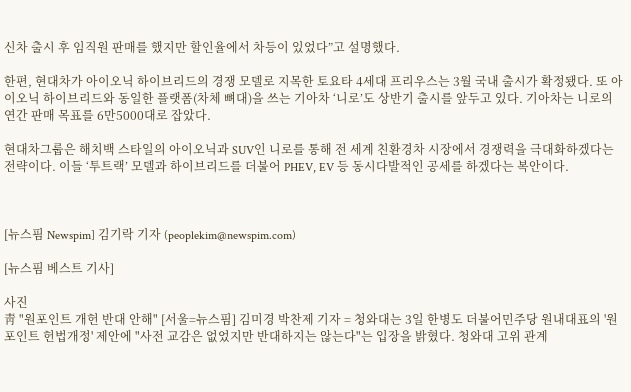신차 출시 후 임직원 판매를 했지만 할인율에서 차등이 있었다”고 설명했다.

한편, 현대차가 아이오닉 하이브리드의 경쟁 모델로 지목한 토요타 4세대 프리우스는 3월 국내 출시가 확정됐다. 또 아이오닉 하이브리드와 동일한 플랫폼(차체 뼈대)을 쓰는 기아차 ‘니로’도 상반기 출시를 앞두고 있다. 기아차는 니로의 연간 판매 목표를 6만5000대로 잡았다.

현대차그룹은 해치백 스타일의 아이오닉과 SUV인 니로를 통해 전 세계 친환경차 시장에서 경쟁력을 극대화하겠다는 전략이다. 이들 ‘투트랙’ 모델과 하이브리드를 더불어 PHEV, EV 등 동시다발적인 공세를 하겠다는 복안이다.



[뉴스핌 Newspim] 김기락 기자 (peoplekim@newspim.com)

[뉴스핌 베스트 기사]

사진
靑 "원포인트 개헌 반대 안해" [서울=뉴스핌] 김미경 박찬제 기자 = 청와대는 3일 한병도 더불어민주당 원내대표의 '원포인트 헌법개정' 제안에 "사전 교감은 없었지만 반대하지는 않는다"는 입장을 밝혔다. 청와대 고위 관계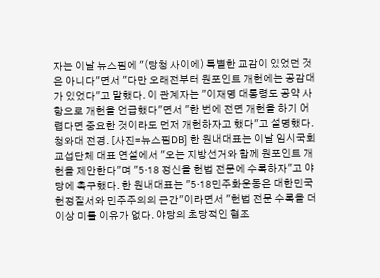자는 이날 뉴스핌에 "(당청 사이에) 특별한 교감이 있었던 것은 아니다"면서 "다만 오래전부터 원포인트 개헌에는 공감대가 있었다"고 말했다. 이 관계자는 "이재명 대통령도 공약 사항으로 개헌을 언급했다"면서 "한 번에 전면 개헌을 하기 어렵다면 중요한 것이라도 먼저 개헌하자고 했다"고 설명했다. 청와대 전경. [사진=뉴스핌DB] 한 원내대표는 이날 임시국회 교섭단체 대표 연설에서 "오는 지방선거와 함께 원포인트 개헌을 제안한다"며 "5·18 정신을 헌법 전문에 수록하자"고 야당에 촉구했다. 한 원내대표는 "5·18민주화운동은 대한민국 헌정질서와 민주주의의 근간"이라면서 "헌법 전문 수록을 더 이상 미룰 이유가 없다. 야당의 초당적인 협조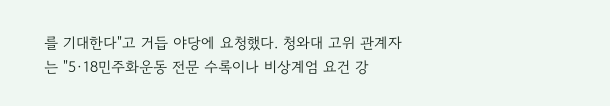를 기대한다"고 거듭 야당에 요청했다. 청와대 고위 관계자는 "5·18민주화운동 전문 수록이나 비상계엄 요건 강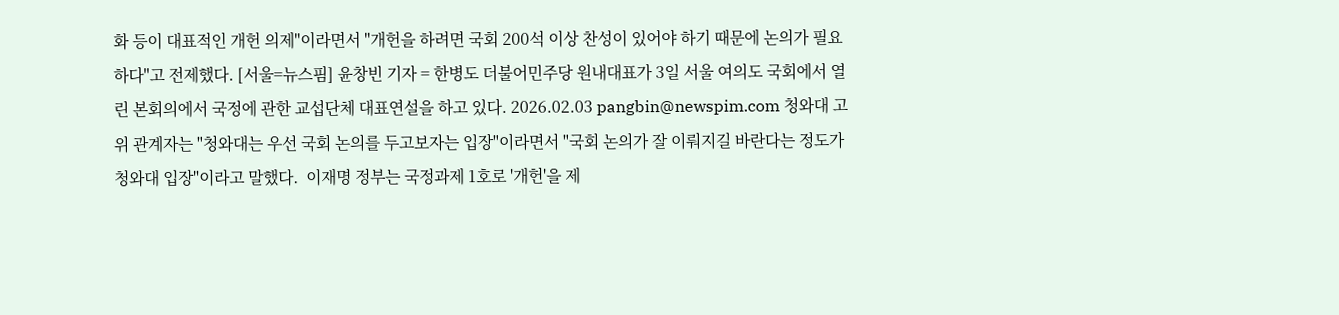화 등이 대표적인 개헌 의제"이라면서 "개헌을 하려면 국회 200석 이상 찬성이 있어야 하기 때문에 논의가 필요하다"고 전제했다. [서울=뉴스핌] 윤창빈 기자 = 한병도 더불어민주당 원내대표가 3일 서울 여의도 국회에서 열린 본회의에서 국정에 관한 교섭단체 대표연설을 하고 있다. 2026.02.03 pangbin@newspim.com 청와대 고위 관계자는 "청와대는 우선 국회 논의를 두고보자는 입장"이라면서 "국회 논의가 잘 이뤄지길 바란다는 정도가 청와대 입장"이라고 말했다.  이재명 정부는 국정과제 1호로 '개헌'을 제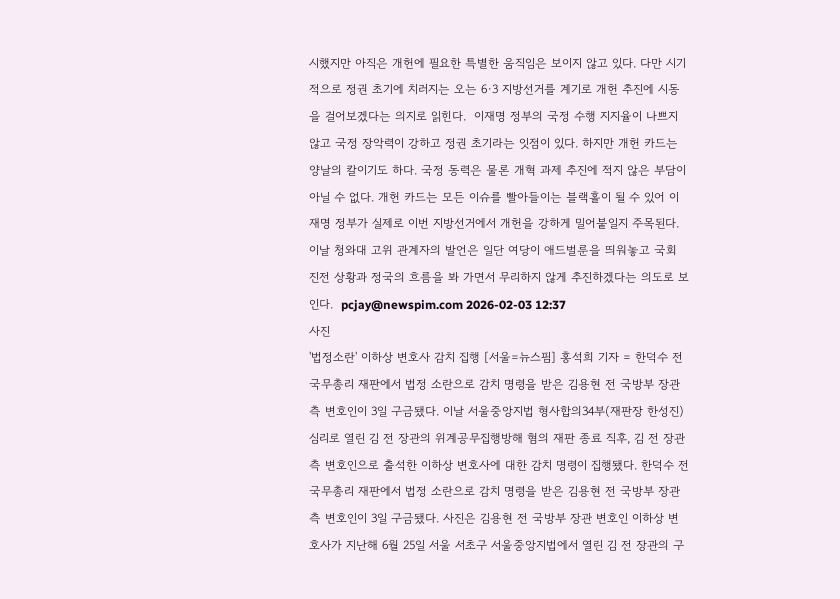시했지만 아직은 개헌에 필요한 특별한 움직임은 보이지 않고 있다. 다만 시기적으로 정권 초기에 치러지는 오는 6·3 지방선거를 계기로 개헌 추진에 시동을 걸어보겠다는 의지로 읽힌다.  이재명 정부의 국정 수행 지지율이 나쁘지 않고 국정 장악력이 강하고 정권 초기라는 잇점이 있다. 하지만 개헌 카드는 양날의 칼이기도 하다. 국정 동력은 물론 개혁 과제 추진에 적지 않은 부담이 아닐 수 없다. 개헌 카드는 모든 이슈를 빨아들이는 블랙홀이 될 수 있어 이재명 정부가 실제로 이번 지방선거에서 개헌을 강하게 밀어붙일지 주목된다. 이날 청와대 고위 관계자의 발언은 일단 여당이 애드벌룬을 띄워놓고 국회 진전 상황과 정국의 흐름을 봐 가면서 무리하지 않게 추진하겠다는 의도로 보인다.  pcjay@newspim.com 2026-02-03 12:37
사진
'법정소란' 이하상 변호사 감치 집행 [서울=뉴스핌] 홍석희 기자 = 한덕수 전 국무총리 재판에서 법정 소란으로 감치 명령을 받은 김용현 전 국방부 장관 측 변호인이 3일 구금됐다. 이날 서울중앙지법 형사합의34부(재판장 한성진) 심리로 열린 김 전 장관의 위계공무집행방해 혐의 재판 종료 직후, 김 전 장관 측 변호인으로 출석한 이하상 변호사에 대한 감치 명령이 집행됐다. 한덕수 전 국무총리 재판에서 법정 소란으로 감치 명령을 받은 김용현 전 국방부 장관 측 변호인이 3일 구금됐다. 사진은 김용현 전 국방부 장관 변호인 이하상 변호사가 지난해 6월 25일 서울 서초구 서울중앙지법에서 열린 김 전 장관의 구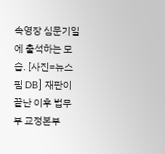속영장 심문기일에 출석하는 모습. [사진=뉴스핌 DB] 재판이 끝난 이후 법무부 교정본부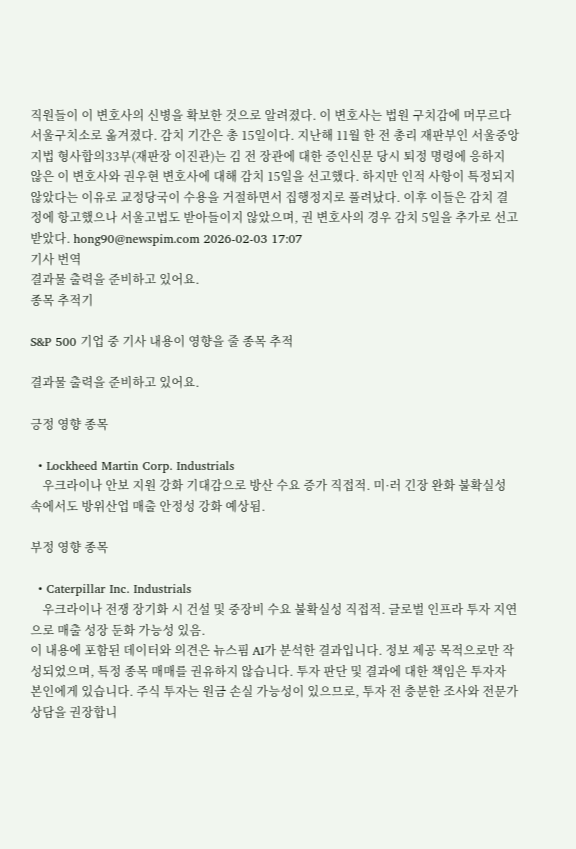직원들이 이 변호사의 신병을 확보한 것으로 알려졌다. 이 변호사는 법원 구치감에 머무르다 서울구치소로 옮겨졌다. 감치 기간은 총 15일이다. 지난해 11월 한 전 총리 재판부인 서울중앙지법 형사합의33부(재판장 이진관)는 김 전 장관에 대한 증인신문 당시 퇴정 명령에 응하지 않은 이 변호사와 권우현 변호사에 대해 감치 15일을 선고했다. 하지만 인적 사항이 특정되지 않았다는 이유로 교정당국이 수용을 거절하면서 집행정지로 풀려났다. 이후 이들은 감치 결정에 항고했으나 서울고법도 받아들이지 않았으며, 권 변호사의 경우 감치 5일을 추가로 선고받았다. hong90@newspim.com 2026-02-03 17:07
기사 번역
결과물 출력을 준비하고 있어요.
종목 추적기

S&P 500 기업 중 기사 내용이 영향을 줄 종목 추적

결과물 출력을 준비하고 있어요.

긍정 영향 종목

  • Lockheed Martin Corp. Industrials
    우크라이나 안보 지원 강화 기대감으로 방산 수요 증가 직접적. 미·러 긴장 완화 불확실성 속에서도 방위산업 매출 안정성 강화 예상됨.

부정 영향 종목

  • Caterpillar Inc. Industrials
    우크라이나 전쟁 장기화 시 건설 및 중장비 수요 불확실성 직접적. 글로벌 인프라 투자 지연으로 매출 성장 둔화 가능성 있음.
이 내용에 포함된 데이터와 의견은 뉴스핌 AI가 분석한 결과입니다. 정보 제공 목적으로만 작성되었으며, 특정 종목 매매를 권유하지 않습니다. 투자 판단 및 결과에 대한 책임은 투자자 본인에게 있습니다. 주식 투자는 원금 손실 가능성이 있으므로, 투자 전 충분한 조사와 전문가 상담을 권장합니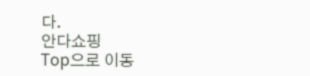다.
안다쇼핑
Top으로 이동